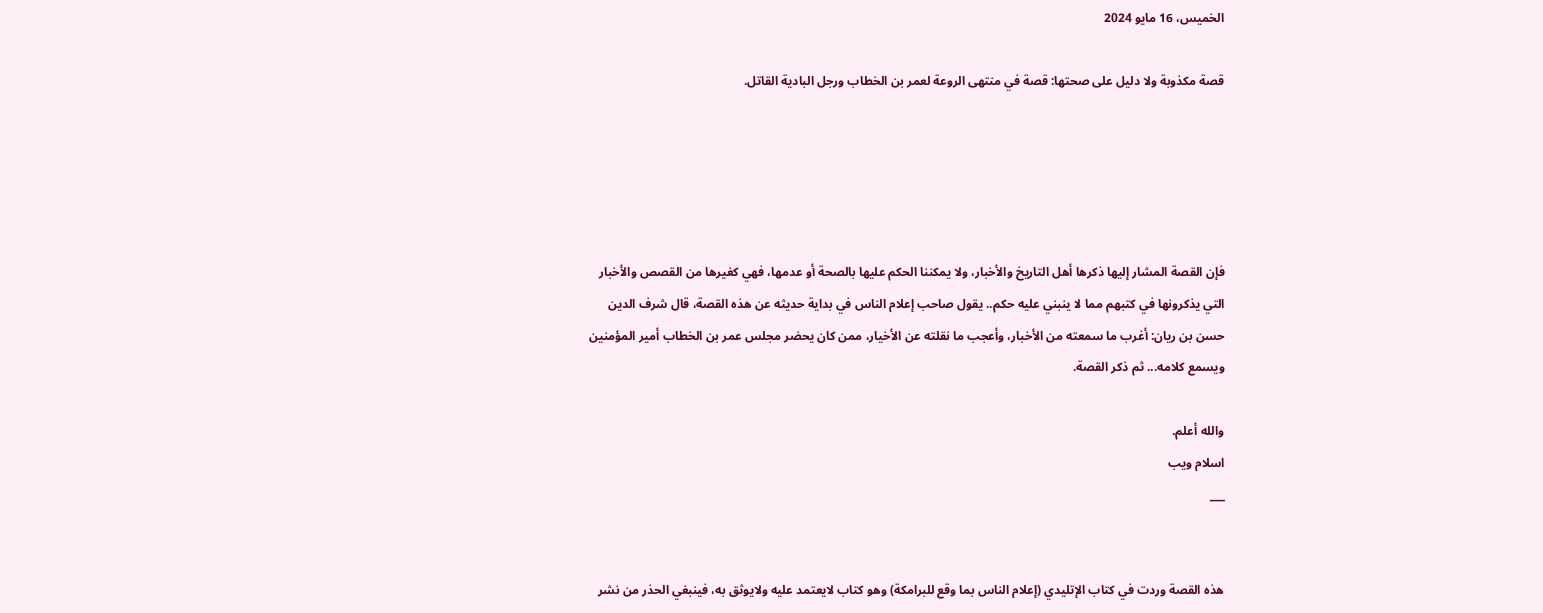الخميس، 16 مايو 2024

قصة مكذوبة ولا دليل على صحتها: قصة في منتهى الروعة لعمر بن الخطاب ورجل البادية القاتل.





فإن القصة المشار إليها ذكرها أهل التاريخ والأخبار، ولا يمكننا الحكم عليها بالصحة أو عدمها، فهي كغيرها من القصص والأخبار التي يذكرونها في كتبهم مما لا ينبني عليه حكم.. يقول صاحب إعلام الناس في بداية حديثه عن هذه القصة، قال شرف الدين حسن بن ريان: أغرب ما سمعته من الأخبار، وأعجب ما نقلته عن الأخيار، ممن كان يحضر مجلس عمر بن الخطاب أمير المؤمنين ويسمع كلامه... ثم ذكر القصة.

والله أعلم.
اسلام ويب
___


هذه القصة وردت في كتاب الإتليدي (إعلام الناس بما وقع للبرامكة) وهو كتاب لايعتمد عليه ولايوثق به، فينبغي الحذر من نشر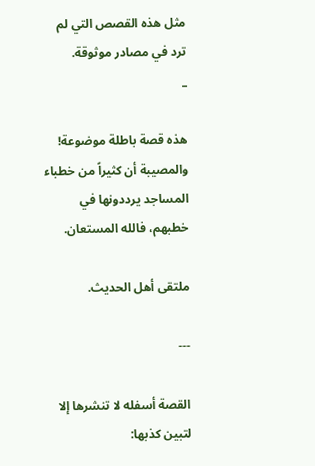مثل هذه القصص التي لم ترد في مصادر موثوقة.
_

هذه قصة باطلة موضوعة! والمصيبة أن كثيراً من خطباء المساجد يرددونها في خطبهم، فالله المستعان.

ملتقى أهل الحديث.

---

القصة أسفله لا تنشرها إلا لتبين كذبها: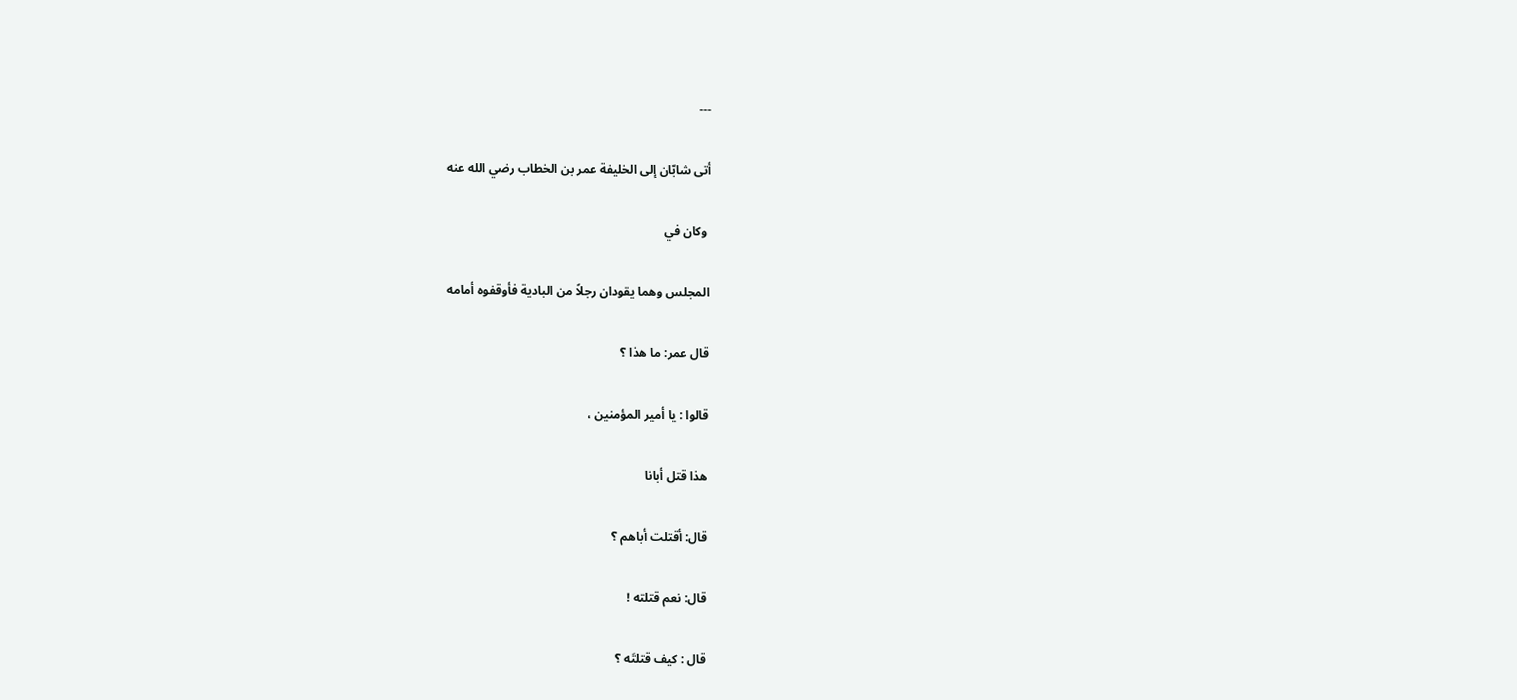---

أتى شابّان إلى الخليفة عمر بن الخطاب رضي الله عنه

 وكان في

المجلس وهما يقودان رجلاً من البادية فأوقفوه أمامه

قال عمر: ما هذا ؟

قالوا : يا أمير المؤمنين ،

هذا قتل أبانا

قال: أقتلت أباهم ؟

قال: نعم قتلته !

قال : كيف قتلتَه ؟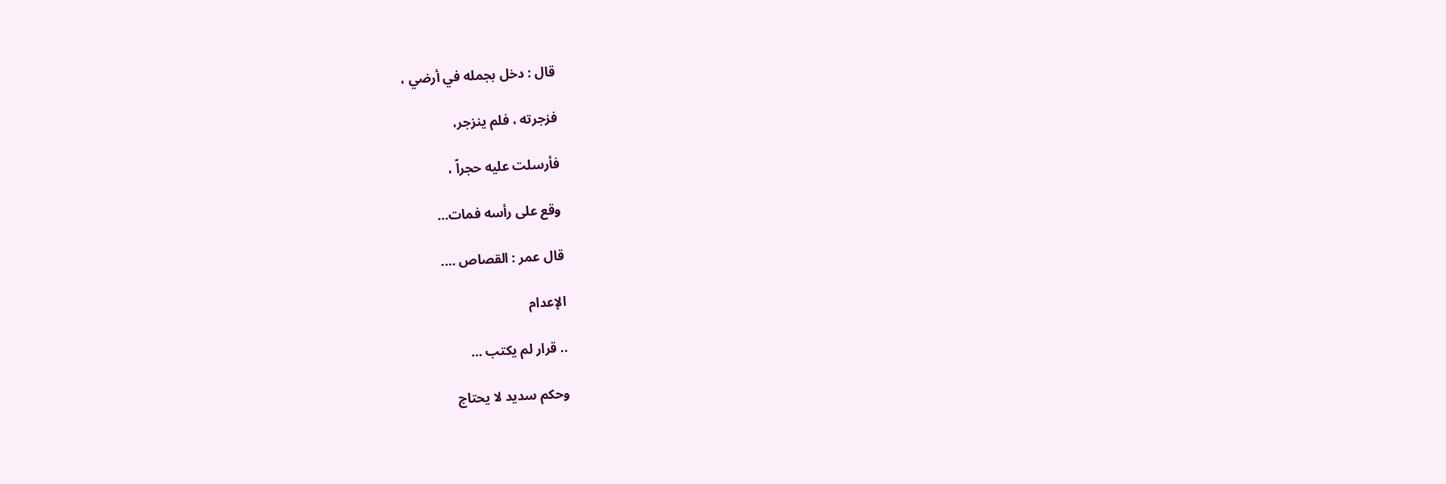قال : دخل بجمله في أرضي ،

فزجرته ، فلم ينزجر،

فأرسلت عليه حجراً ،

وقع على رأسه فمات…

قال عمر : القصاص ….

الإعدام

.. قرار لم يكتب …

وحكم سديد لا يحتاج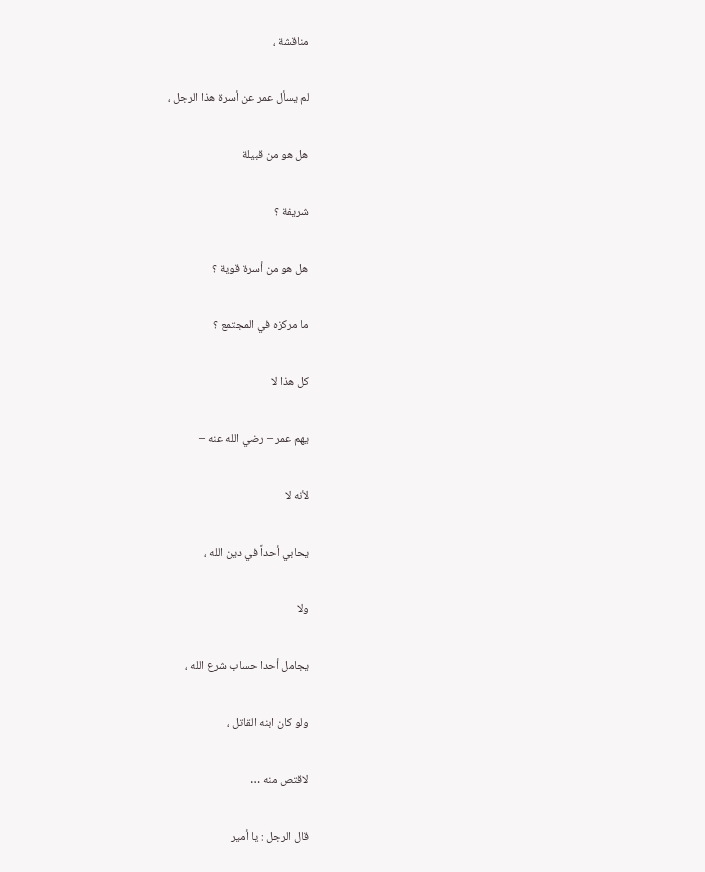مناقشة ،

لم يسأل عمر عن أسرة هذا الرجل ،

هل هو من قبيلة

شريفة ؟

هل هو من أسرة قوية ؟

ما مركزه في المجتمع ؟

كل هذا لا

يهم عمر – رضي الله عنه –

لأنه لا

يحابي أحداً في دين الله ،

ولا

يجامل أحدا حساب شرع الله ،

ولو كان ابنه القاتل ،

لاقتص منه …

قال الرجل : يا أمير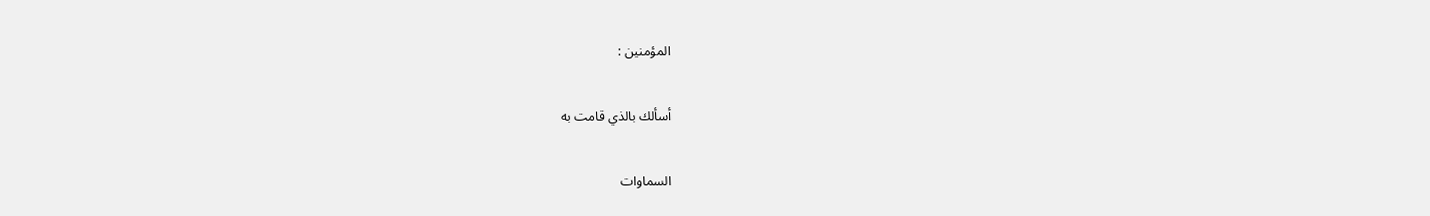المؤمنين :

أسألك بالذي قامت به

السماوات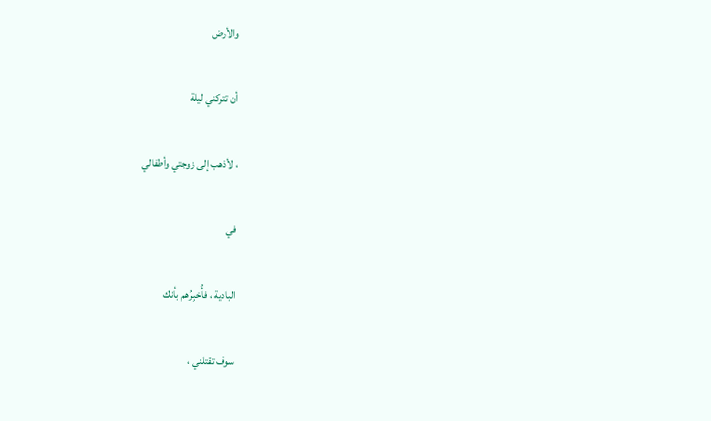والأرض

أن تتركني ليلة

، لأذهب إلى زوجتي وأطفالي

في

البادية ، فأُخبِرُهم بأنك

سوف تقتلني ،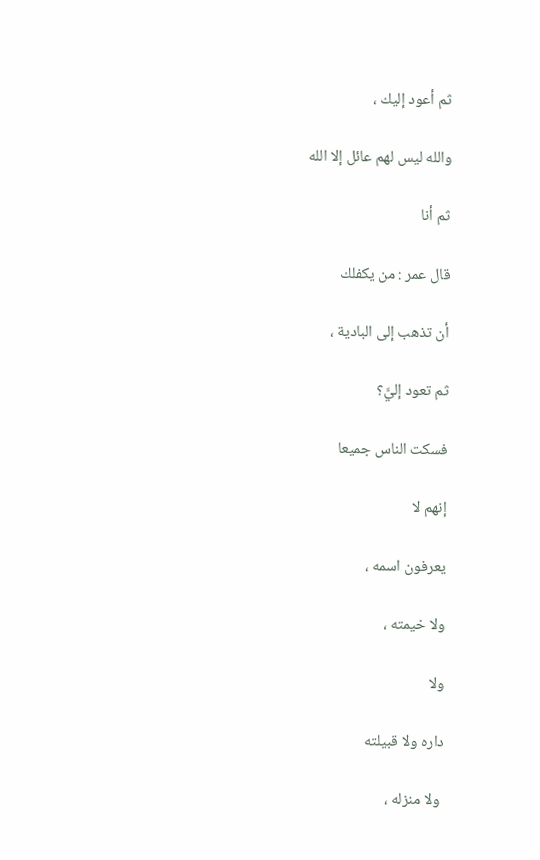ثم أعود إليك ،

والله ليس لهم عائل إلا الله

ثم أنا

قال عمر : من يكفلك

أن تذهب إلى البادية ،

ثم تعود إليَّ؟

فسكت الناس جميعا

إنهم لا

يعرفون اسمه ،

ولا خيمته ،

ولا

داره ولا قبيلته

 ولا منزله ،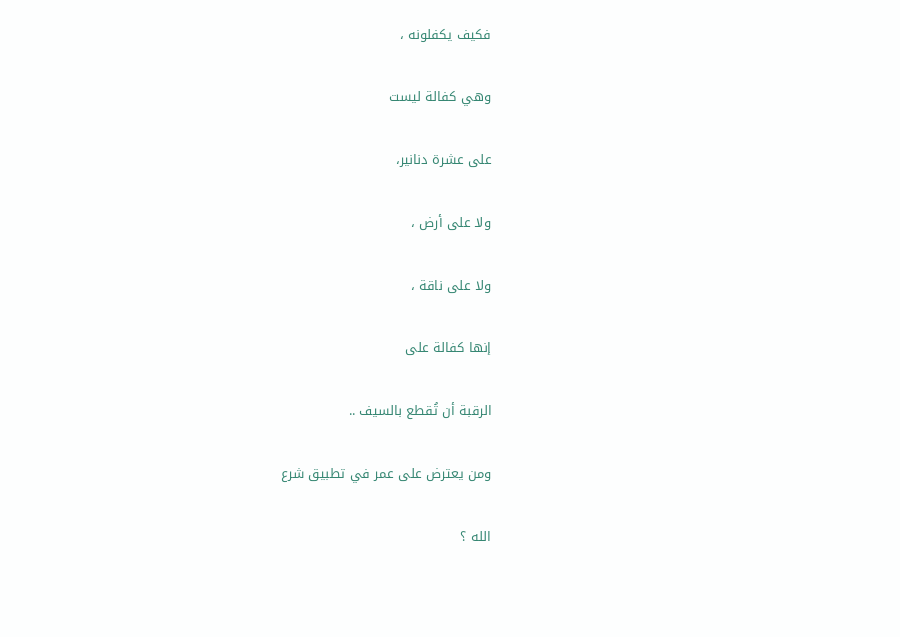فكيف يكفلونه ،

وهي كفالة ليست

على عشرة دنانير،

ولا على أرض ،

ولا على ناقة ،

إنها كفالة على

الرقبة أن تُقطع بالسيف ..

ومن يعترض على عمر في تطبيق شرع

الله ؟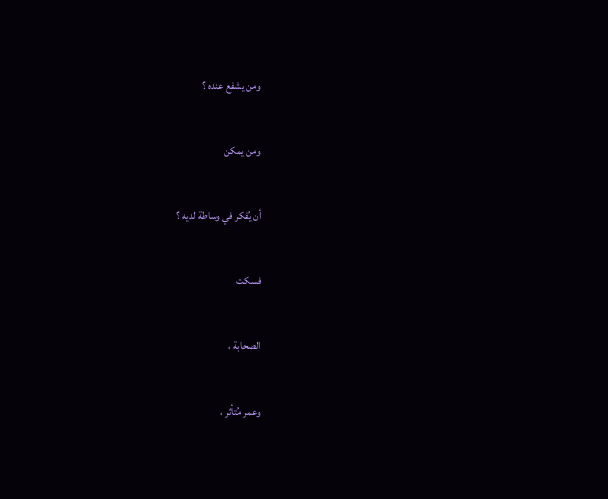ومن يشفع عنده ؟

ومن يمكن

أن يُفكر في وساطة لديه ؟

فسكت

الصحابة ،

وعمر مُتأثر ،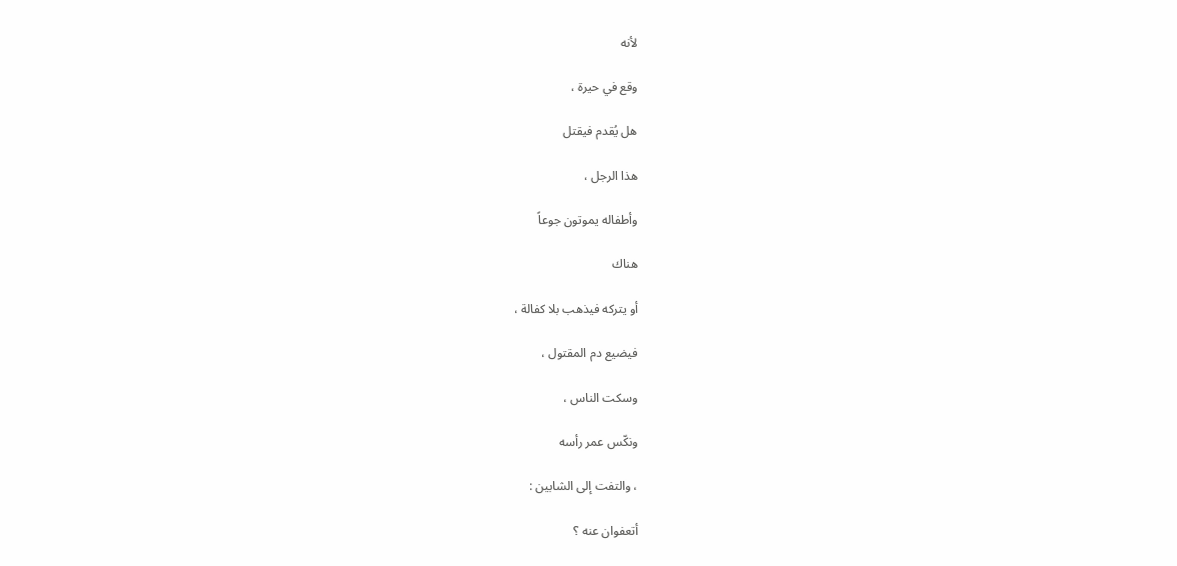لأنه

وقع في حيرة ،

هل يُقدم فيقتل

هذا الرجل ،

وأطفاله يموتون جوعاً

هناك

أو يتركه فيذهب بلا كفالة ،

فيضيع دم المقتول ،

وسكت الناس ،

ونكّس عمر رأسه

، والتفت إلى الشابين :

أتعفوان عنه ؟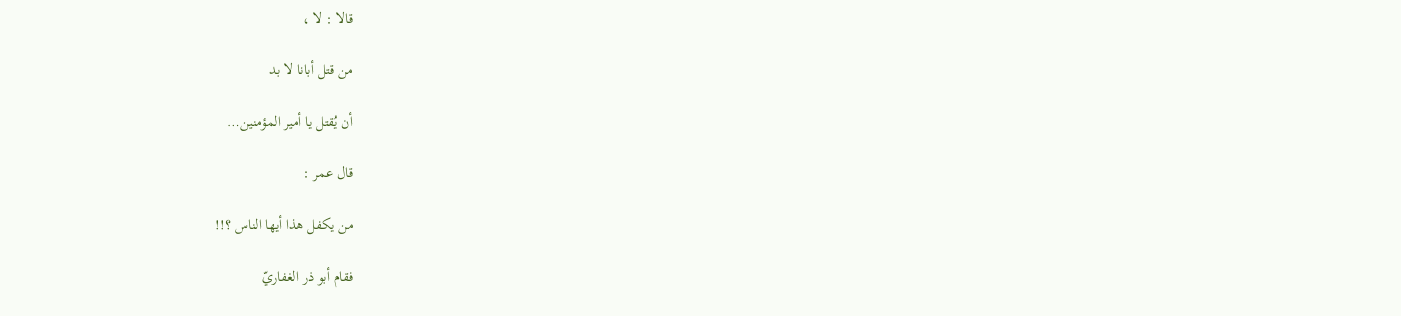قالا : لا ،

من قتل أبانا لا بد

أن يُقتل يا أمير المؤمنين…

قال عمر :

من يكفل هذا أيها الناس ؟!!

فقام أبو ذر الغفاريّ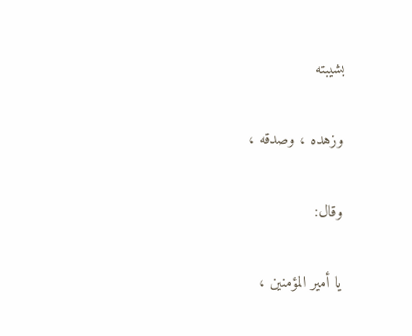بشيبته

وزهده ، وصدقه ،

وقال:

يا أمير المؤمنين ،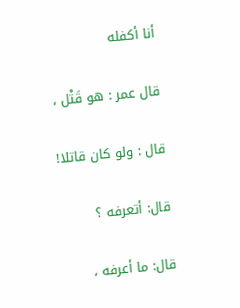أنا أكفله

قال عمر : هو قَتْل ،

قال : ولو كان قاتلا!

قال: أتعرفه ؟

قال: ما أعرفه ،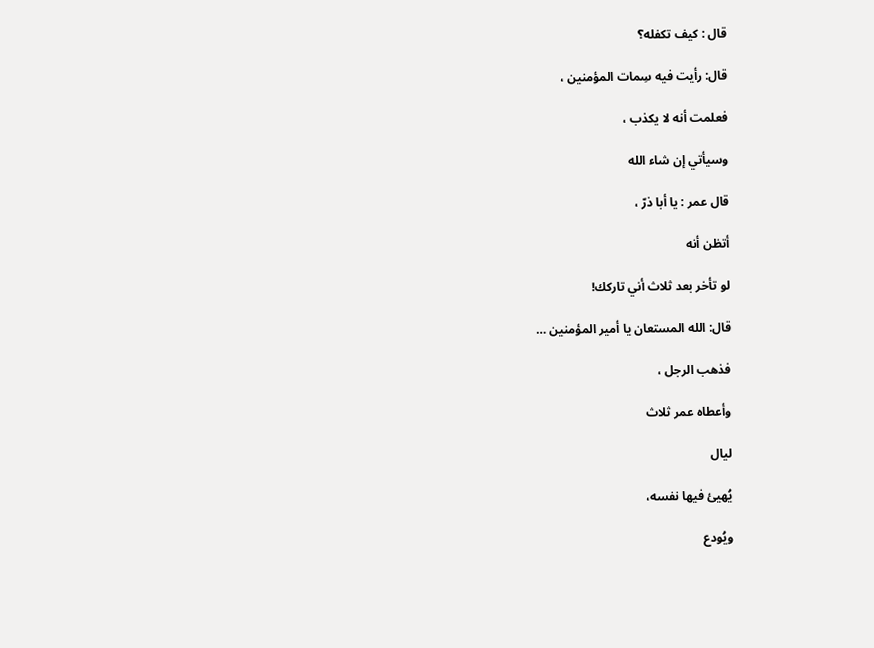قال : كيف تكفله؟

قال: رأيت فيه سِمات المؤمنين ،

فعلمت أنه لا يكذب ،

وسيأتي إن شاء الله

قال عمر : يا أبا ذرّ ،

أتظن أنه

لو تأخر بعد ثلاث أني تاركك!

قال: الله المستعان يا أمير المؤمنين …

فذهب الرجل ،

وأعطاه عمر ثلاث

ليال

يُهيئ فيها نفسه،

ويُودع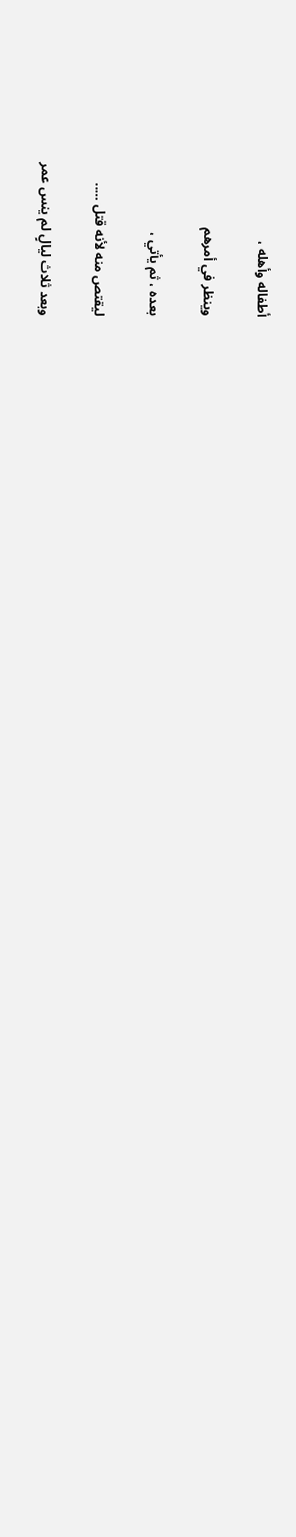أطفاله وأهله ،

وينظر في أمرهم

بعده ، ثم يأتي ،

ليقتص منه لأنه قتل …..

وبعد ثلاث ليالٍ لم ينس عمر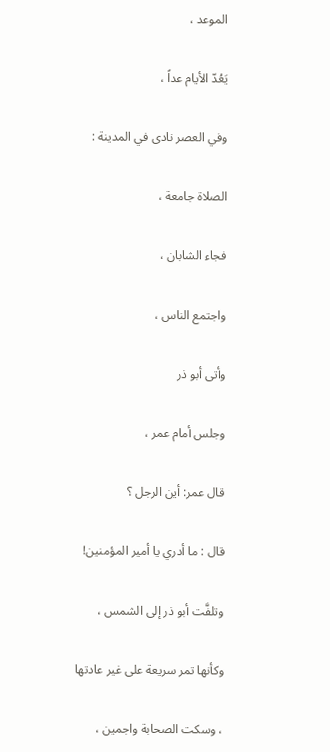الموعد ،

يَعُدّ الأيام عداً ،

وفي العصر نادى في المدينة :

الصلاة جامعة ،

فجاء الشابان ،

واجتمع الناس ،

وأتى أبو ذر

وجلس أمام عمر ،

قال عمر: أين الرجل ؟

قال : ما أدري يا أمير المؤمنين!

وتلفَّت أبو ذر إلى الشمس ،

وكأنها تمر سريعة على غير عادتها

، وسكت الصحابة واجمين ،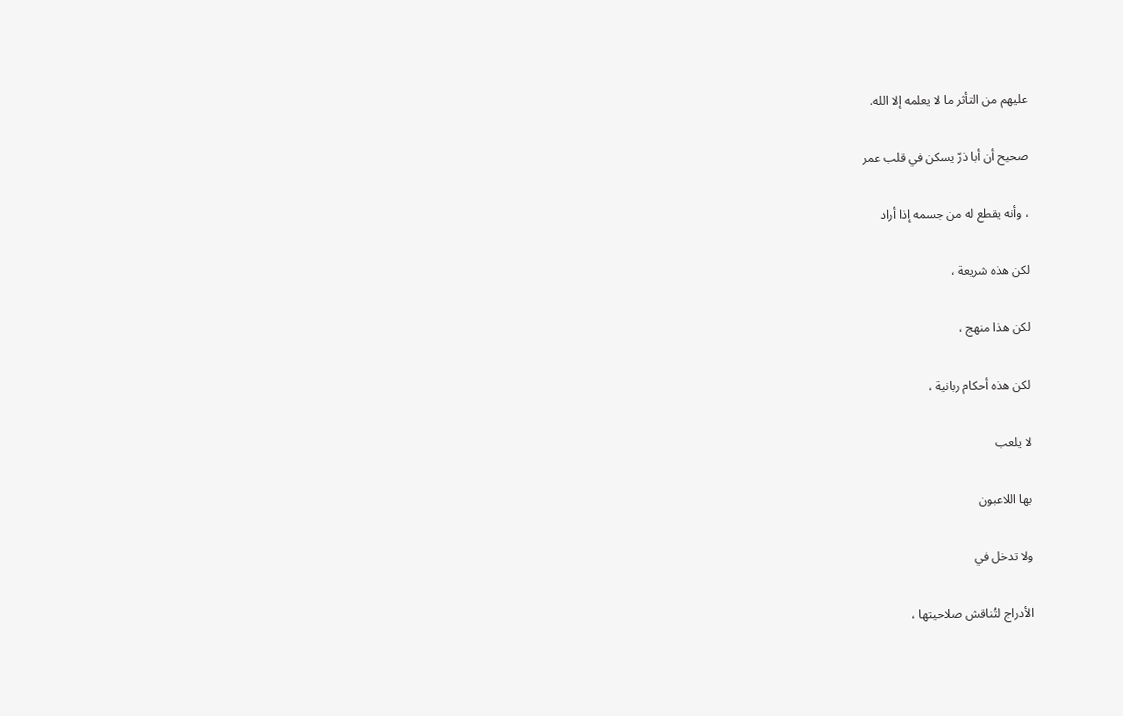عليهم من التأثر ما لا يعلمه إلا الله.

صحيح أن أبا ذرّ يسكن في قلب عمر

، وأنه يقطع له من جسمه إذا أراد

لكن هذه شريعة ،

لكن هذا منهج ،

لكن هذه أحكام ربانية ،

لا يلعب

بها اللاعبون

ولا تدخل في

الأدراج لتُناقش صلاحيتها ،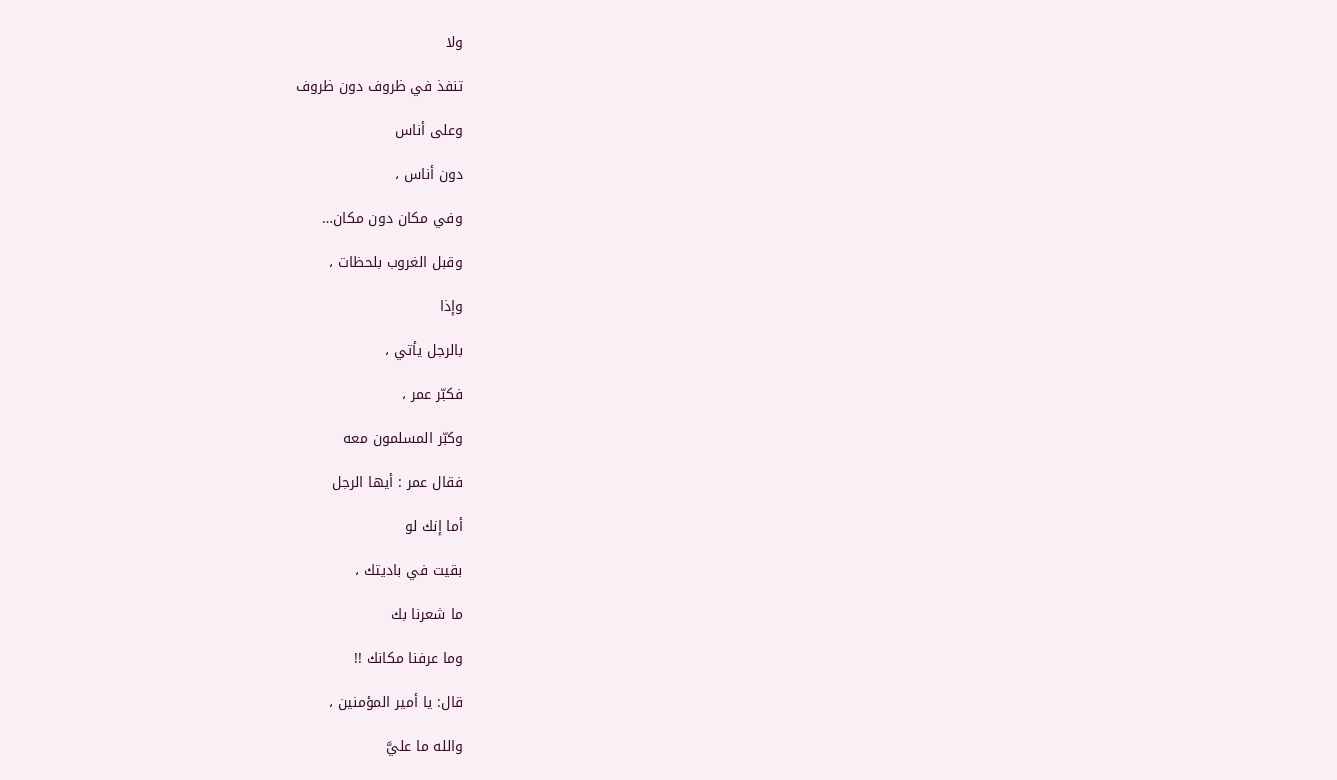ولا

تنفذ في ظروف دون ظروف

وعلى أناس

دون أناس ،

وفي مكان دون مكان…

وقبل الغروب بلحظات ،

وإذا

بالرجل يأتي ،

فكبّر عمر ،

وكبّر المسلمون معه

فقال عمر : أيها الرجل

أما إنك لو

بقيت في باديتك ،

ما شعرنا بك

وما عرفنا مكانك !!

قال: يا أمير المؤمنين ،

والله ما عليَّ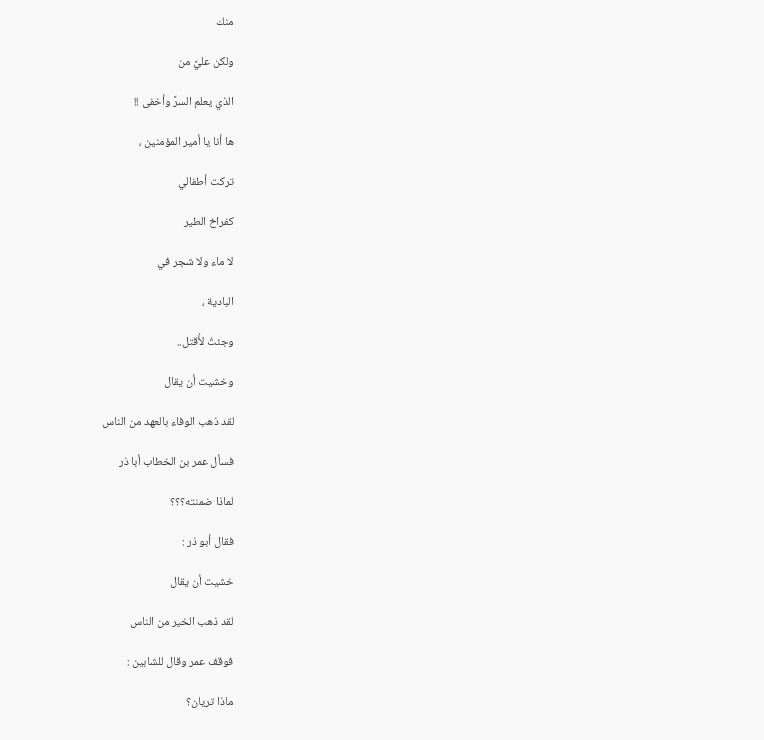منك

ولكن عليَّ من

الذي يعلم السرَّ وأخفى !!

ها أنا يا أمير المؤمنين ،

تركت أطفالي

كفراخ الطير

لا ماء ولا شجر في

البادية ،

وجئتُ لأُقتل..

وخشيت أن يقال

لقد ذهب الوفاء بالعهد من الناس

فسأل عمر بن الخطاب أبا ذر

لماذا ضمنته؟؟؟

فقال أبو ذر :

خشيت أن يقال

لقد ذهب الخير من الناس

فوقف عمر وقال للشابين :

ماذا تريان؟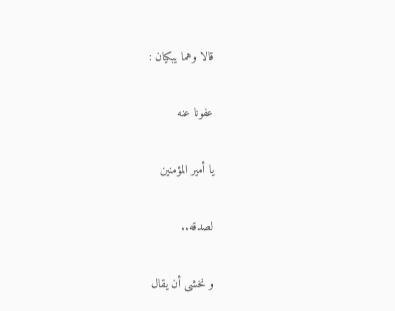قالا وهما يبكيان :

عفونا عنه

يا أمير المؤمنين

لصدقه..

و نخشى أن يقال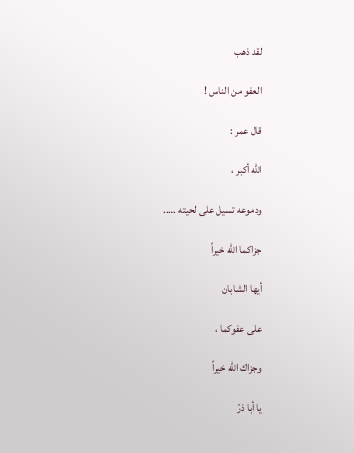لقد ذهب

العفو من الناس !

قال عمر :

الله أكبر ،

ودموعه تسيل على لحيته …..

جزاكما الله خيراً

أيها الشابان

على عفوكما ،

وجزاك الله خيراً

يا أبا ذرّ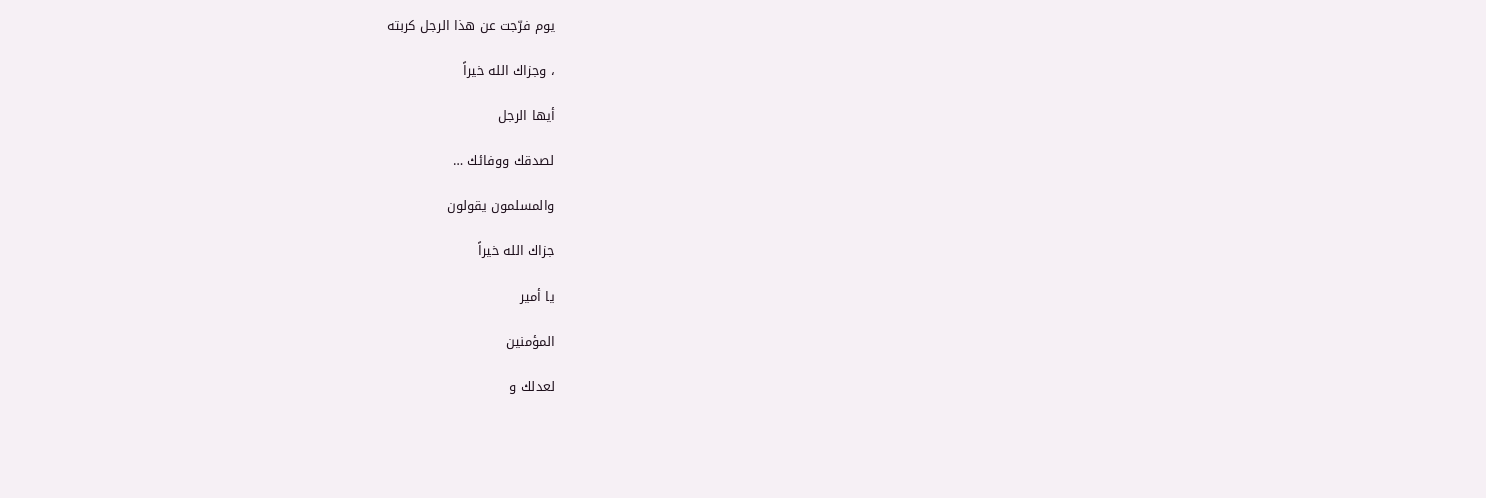يوم فرّجت عن هذا الرجل كربته

، وجزاك الله خيراً

أيها الرجل

لصدقك ووفائك …

والمسلمون يقولون

جزاك الله خيراً

يا أمير

المؤمنين

لعدلك و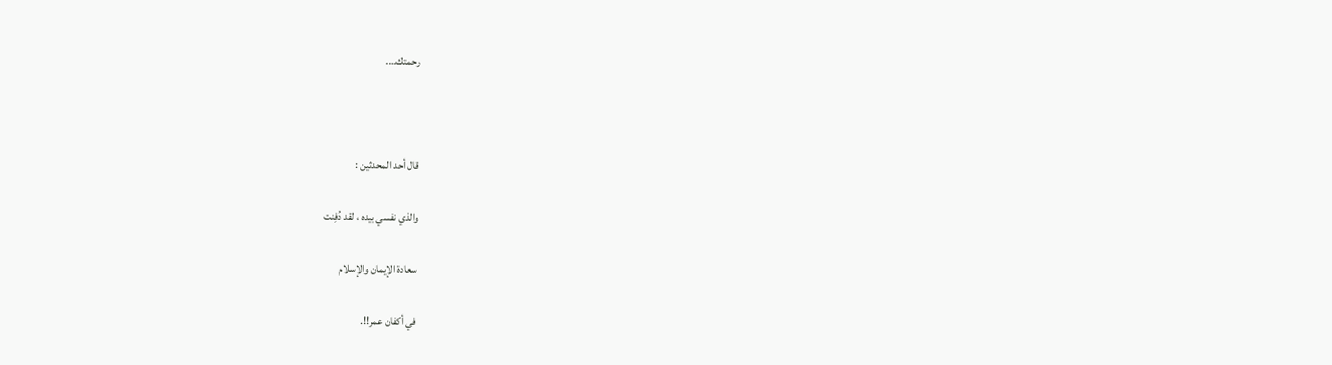رحمتك….



قال أحد المحدثين :

والذي نفسي بيده ، لقد دُفِنت

سعادة الإيمان والإسلام

في أكفان عمر!!.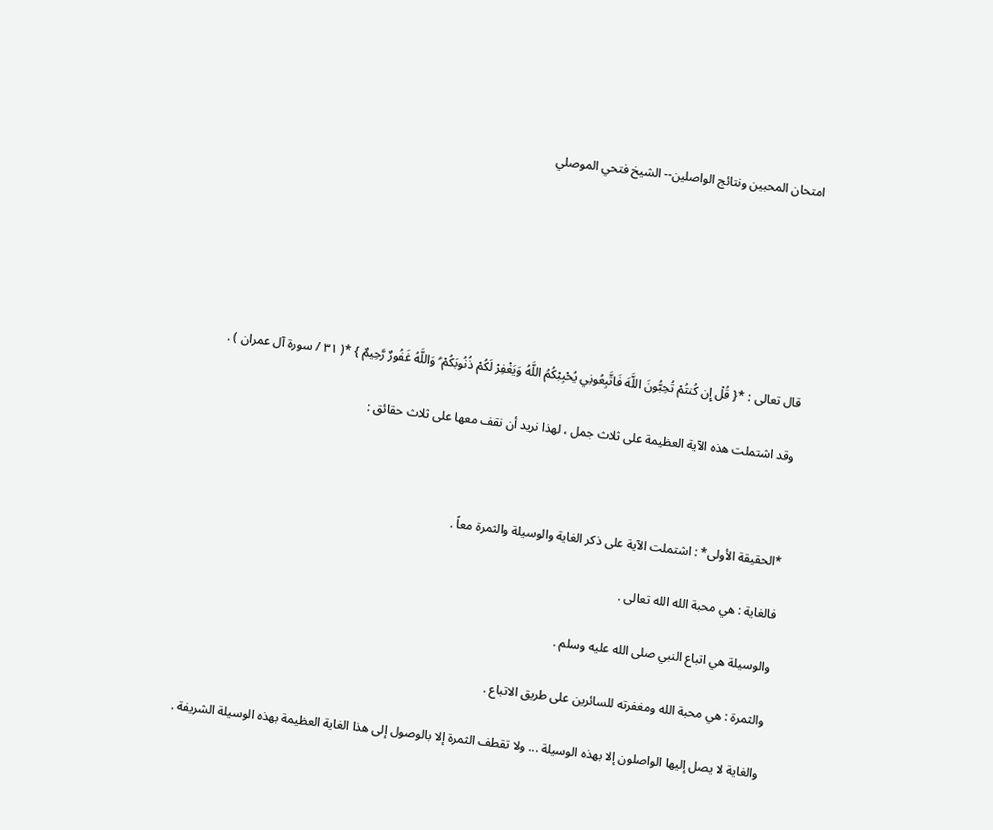امتحان المحبين ونتائج الواصلين-- الشيخ فتحي الموصلي







قال تعالى : *{ قُلْ إِن كُنتُمْ تُحِبُّونَ اللَّهَ فَاتَّبِعُونِي يُحْبِبْكُمُ اللَّهُ وَيَغْفِرْ لَكُمْ ذُنُوبَكُمْ ۗ وَاللَّهُ غَفُورٌ رَّحِيمٌ } *( ٣١ / سورة آل عمران ) .

وقد اشتملت هذه الآية العظيمة على ثلاث جمل ، لهذا نريد أن نقف معها على ثلاث حقائق :



*الحقيقة الأولى* : اشتملت الآية على ذكر الغاية والوسيلة والثمرة معاً .

فالغاية : هي محبة الله الله تعالى .

والوسيلة هي اتباع النبي صلى الله عليه وسلم .

والثمرة : هي محبة الله ومغفرته للسائرين على طريق الاتباع .

والغاية لا يصل إليها الواصلون إلا بهذه الوسيلة ... ولا تقطف الثمرة إلا بالوصول إلى هذا الغاية العظيمة بهذه الوسيلة الشريفة .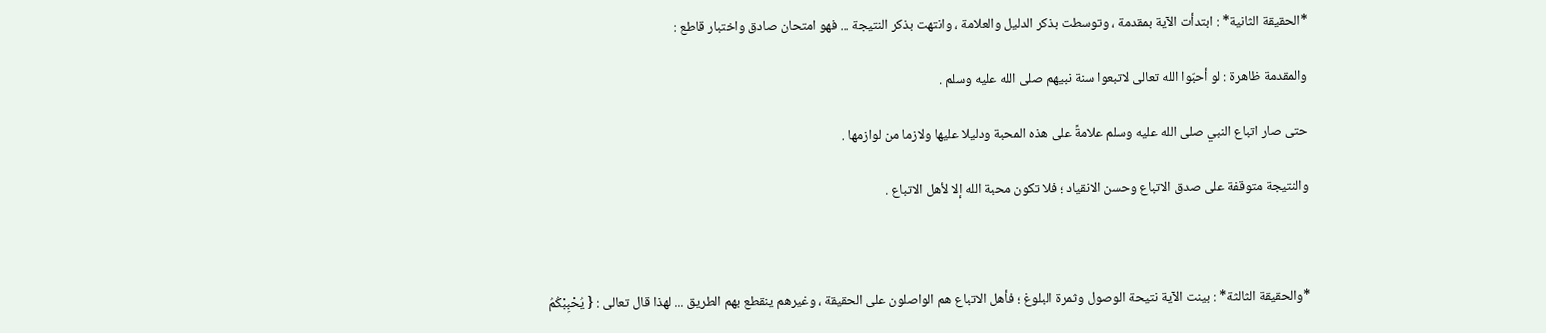*الحقيقة الثانية* : ابتدأت الآية بمقدمة ، وتوسطت بذكر الدليل والعلامة ، وانتهت بذكر النتيجة ... فهو امتحان صادق واختبار قاطع :

والمقدمة ظاهرة : لو أحبّوا الله تعالى لاتبعوا سنة نبيهم صلى الله عليه وسلم .

حتى صار اتباع النبي صلى الله عليه وسلم علامةً على هذه المحبة ودليلا عليها ولازما من لوازمها .

والنتيجة متوقفة على صدق الاتباع وحسن الانقياد ؛ فلا تكون محبة الله إلا لأهل الاتباع .



*والحقيقة الثالثة* : بينت الآية نتيحة الوصول وثمرة البلوغ ؛ فأهل الاتباع هم الواصلون على الحقيقة ، وغيرهم ينقطع بهم الطريق ... لهذا قال تعالى : { يُحْبِبْكُمُ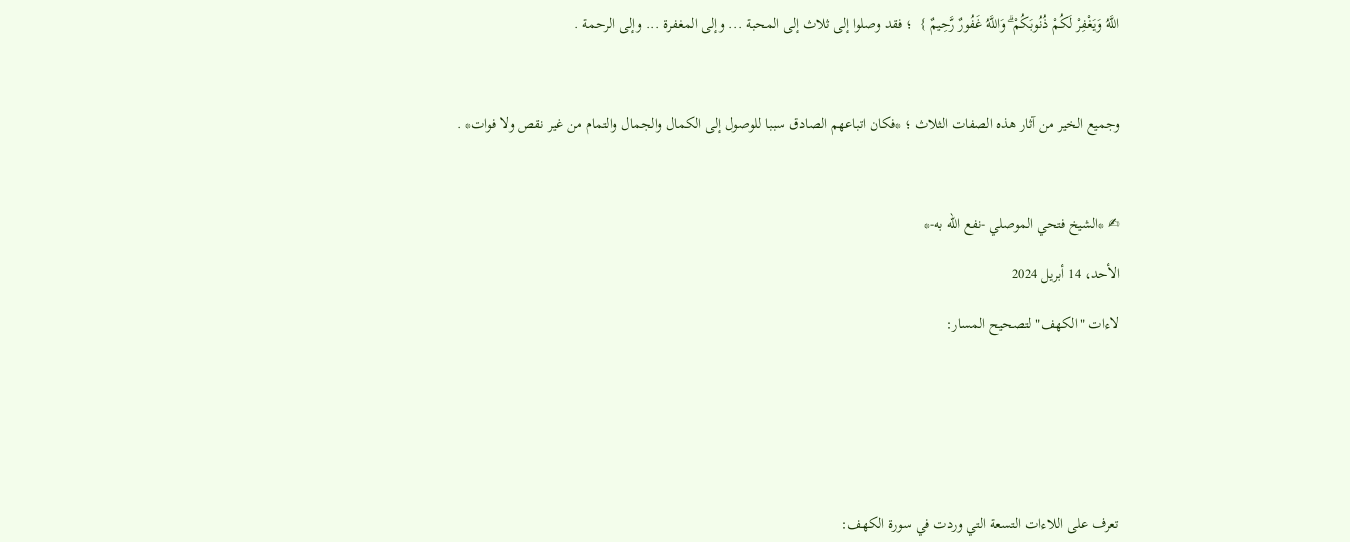اللَّهُ وَيَغْفِرْ لَكُمْ ذُنُوبَكُمْ ۗ وَاللَّهُ غَفُورٌ رَّحِيمٌ }  ؛ فقد وصلوا إلى ثلاث إلى المحبة ... وإلى المغفرة ... وإلى الرحمة .



وجميع الخير من آثار هذه الصفات الثلاث ؛ *فكان اتباعهم الصادق سببا للوصول إلى الكمال والجمال والتمام من غير نقص ولا فوات* .



✍ *الشيخ فتحي الموصلي -نفع الله به-*

الأحد، 14 أبريل 2024

لاءات "الكهف" لتصحيح المسار:







تعرف على اللاءات التسعة التي وردت في سورة الكهف: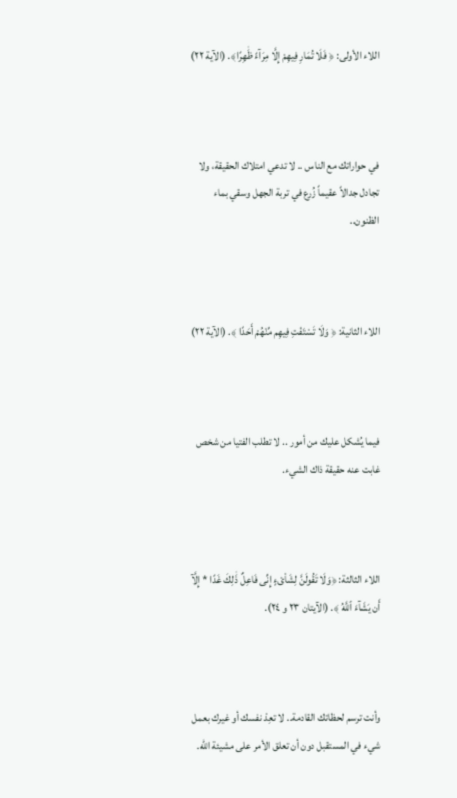اللاء الأولى: ﴿ فَلَا تُمَارِ فِيهِمْ إِلَّا مِرَآءً ظَٰهِرًا﴾. (الآية ٢٢)



في حواراتك مع الناس .. لا تدعي امتلاك الحقيقة، ولا تجادل جدالاً عقيماً زُرع في تربة الجهل وسقي بماء الظنون..



اللاء الثانية: ﴿ وَلَا تَسْتَفْتِ فِيهِم مِّنْهُمْ أَحَدًا ﴾. (الآية ٢٢)



فيما يُشكل عليك من أمور .. لا تطلب الفتيا من شخص غابت عنه حقيقة ذاك الشيء.



اللاء الثالثة: ﴿وَلَا تَقُولَنَّ لِشَا۟ىْءٍ إِنِّى فَاعِلٌ ذَٰلِكَ غَدًا * إِلَّآ أَن يَشَآءَ ٱللَّهُ ﴾. (الآيتان ٢٣ و ٢٤).



وأنت ترسم لحظاتك القادمة.. لا تعِدْ نفسك أو غيرك بعمل شيء في المستقبل دون أن تعلق الأمر على مشيئة الله.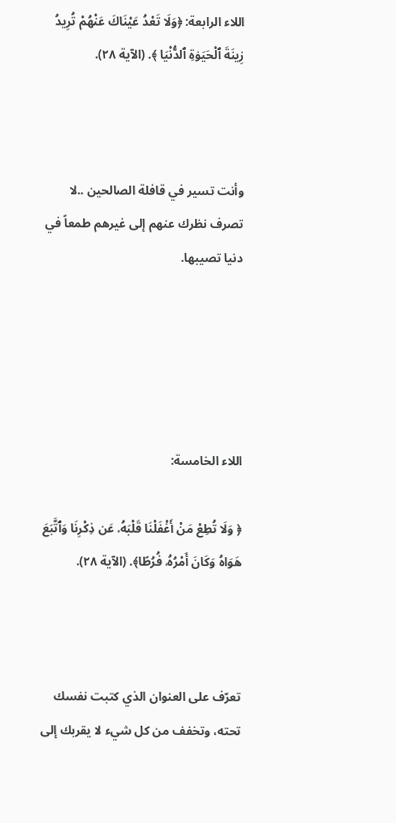اللاء الرابعة: ﴿وَلَا تَعْدُ عَيْنَاكَ عَنْهُمْ تُرِيدُ زِينَةَ ٱلْحَيَوٰةِ ٱلدُّنْيَا ﴾. (الآية ٢٨).



وأنت تسير في قافلة الصالحين ..لا تصرف نظرك عنهم إلى غيرهم طمعاً في دنيا تصيبها.





اللاء الخامسة:

﴿ وَلَا تُطِعْ مَنْ أَغْفَلْنَا قَلْبَهُۥ عَن ذِكْرِنَا وَٱتَّبَعَ هَوَاهُ وَكَانَ أَمْرُهُۥ فُرُطًا﴾. (الآية ٢٨).



تعرّف على العنوان الذي كتبت نفسك تحته، وتخفف من كل شيء لا يقربك إلى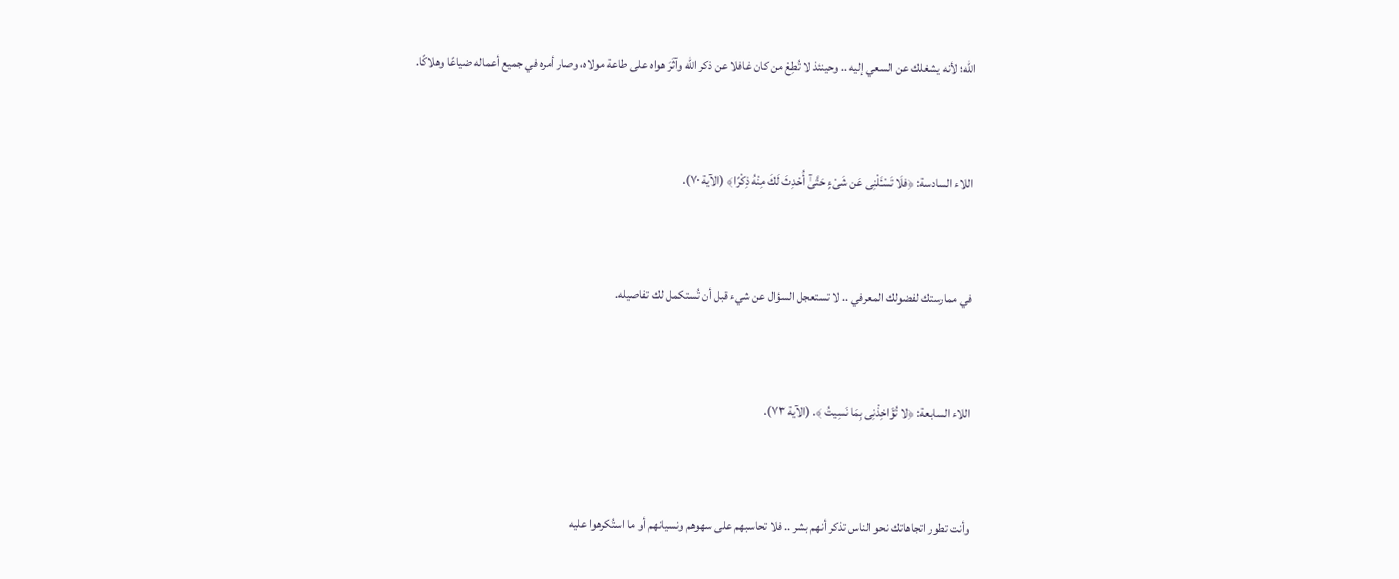الله؛ لأنه يشغلك عن السعي إليه .. وحينئذ لا تُطِعْ من كان غافلا عن ذكر الله وآثَرَ هواه على طاعة مولاه، وصار أمره في جميع أعماله ضياعًا وهلاكًا.



اللاء السادسة: ﴿فلَا تَسْـَٔلْنِى عَن شَىْءٍ حَتَّىٰٓ أُحْدِثَ لَكَ مِنْهُ ذِكْرًا﴾ (الآية ٧٠).



في ممارستك لفضولك المعرفي .. لا تستعجل السؤال عن شيء قبل أن تُستكمل لك تفاصيله.



اللاء السابعة: ﴿لا تُؤَاخِذْنِى بِمَا نَسِيتُ ﴾. (الآية ٧٣).



وأنت تطور اتجاهاتك نحو الناس تذكر أنهم بشر .. فلا تحاسبهم على سهوهم ونسيانهم أو ما استُكرهوا عليه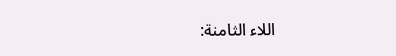اللاء الثامنة: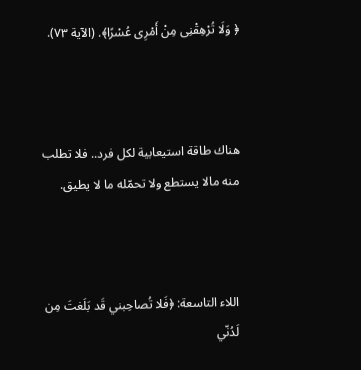﴿ وَلَا تُرْهِقْنِى مِنْ أَمْرِى عُسْرًا﴾. (الآية ٧٣).



هناك طاقة استيعابية لكل فرد.. فلا تطلب منه مالا يستطع ولا تحمّله ما لا يطيق.



اللاء التاسعة: ﴿فَلا تُصاحِبني قَد بَلَغتَ مِن لَدُنّي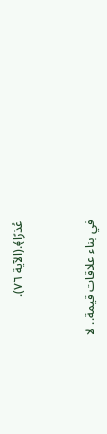عُذرًا﴾.(الآية ٧٦).



في بناء علاقات قيمة.. لا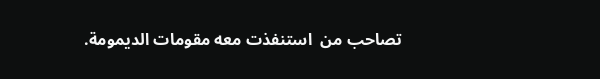تصاحب من  استنفذت معه مقومات الديمومة.